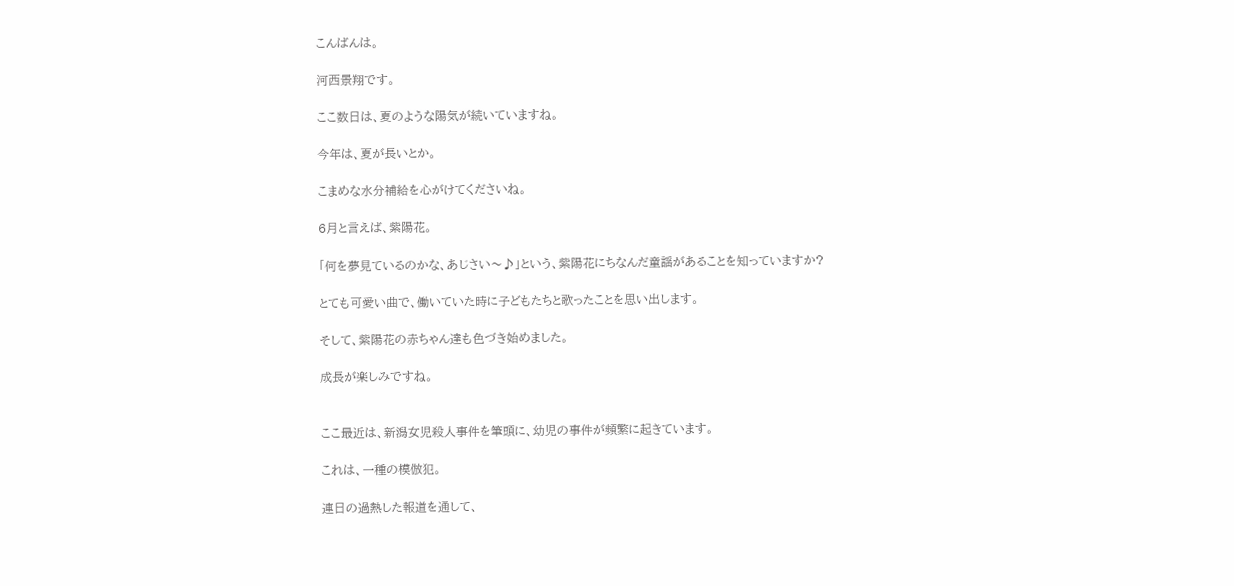こんばんは。

河西景翔です。

ここ数日は、夏のような陽気が続いていますね。

今年は、夏が長いとか。

こまめな水分補給を心がけてくださいね。

6月と言えば、紫陽花。

「何を夢見ているのかな、あじさい〜♪」という、紫陽花にちなんだ童謡があることを知っていますか?

とても可愛い曲で、働いていた時に子どもたちと歌ったことを思い出します。

そして、紫陽花の赤ちゃん達も色づき始めました。

成長が楽しみですね。


ここ最近は、新潟女児殺人事件を筆頭に、幼児の事件が頻繁に起きています。

これは、一種の模倣犯。

連日の過熱した報道を通して、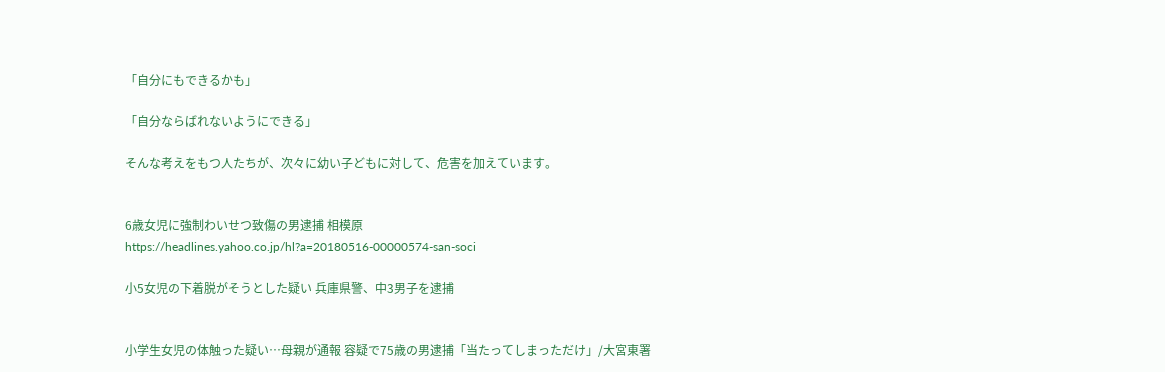「自分にもできるかも」

「自分ならばれないようにできる」

そんな考えをもつ人たちが、次々に幼い子どもに対して、危害を加えています。


6歳女児に強制わいせつ致傷の男逮捕 相模原
https://headlines.yahoo.co.jp/hl?a=20180516-00000574-san-soci

小5女児の下着脱がそうとした疑い 兵庫県警、中3男子を逮捕


小学生女児の体触った疑い…母親が通報 容疑で75歳の男逮捕「当たってしまっただけ」/大宮東署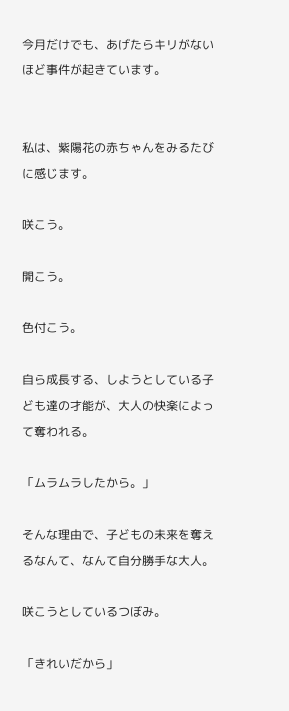今月だけでも、あげたらキリがないほど事件が起きています。


私は、紫陽花の赤ちゃんをみるたびに感じます。

咲こう。

開こう。

色付こう。

自ら成長する、しようとしている子ども達の才能が、大人の快楽によって奪われる。

「ムラムラしたから。」

そんな理由で、子どもの未来を奪えるなんて、なんて自分勝手な大人。

咲こうとしているつぼみ。

「きれいだから」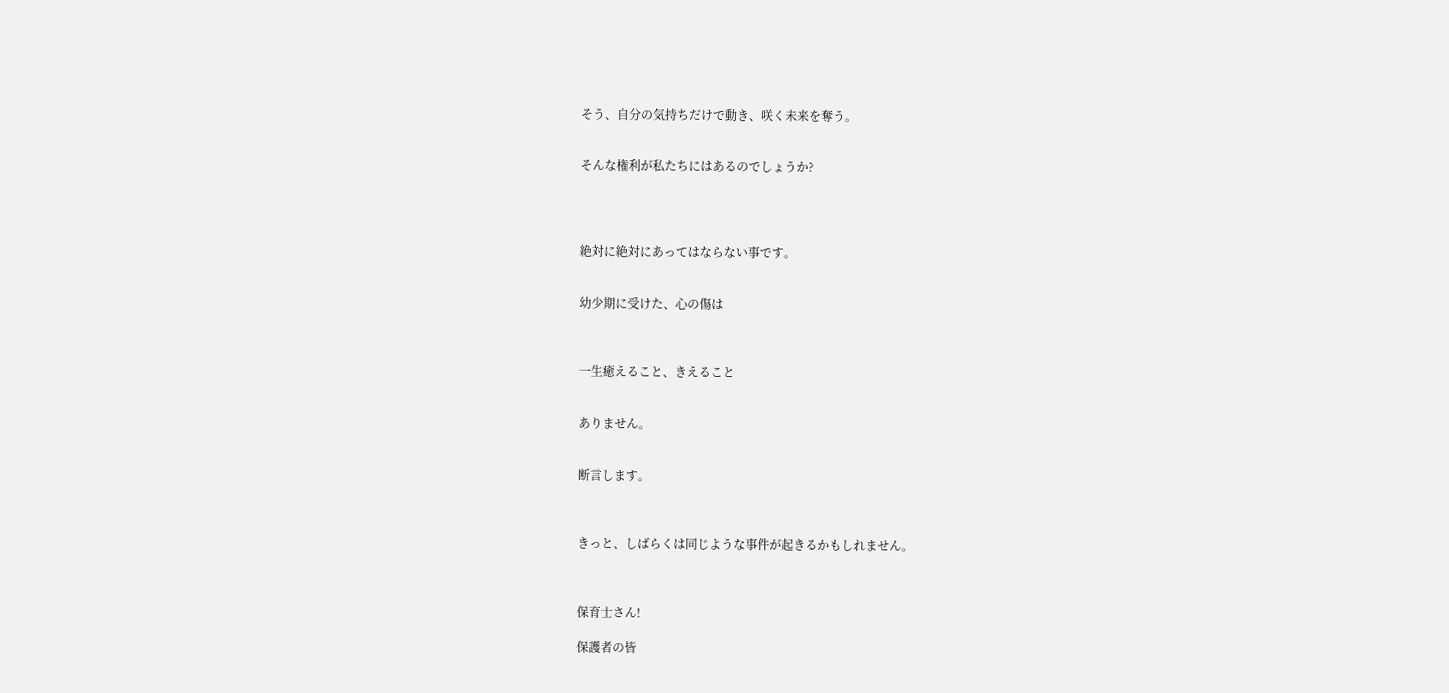そう、自分の気持ちだけで動き、咲く未来を奪う。


そんな権利が私たちにはあるのでしょうか?




絶対に絶対にあってはならない事です。


幼少期に受けた、心の傷は



一生癒えること、きえること


ありません。


断言します。



きっと、しばらくは同じような事件が起きるかもしれません。



保育士さん!

保護者の皆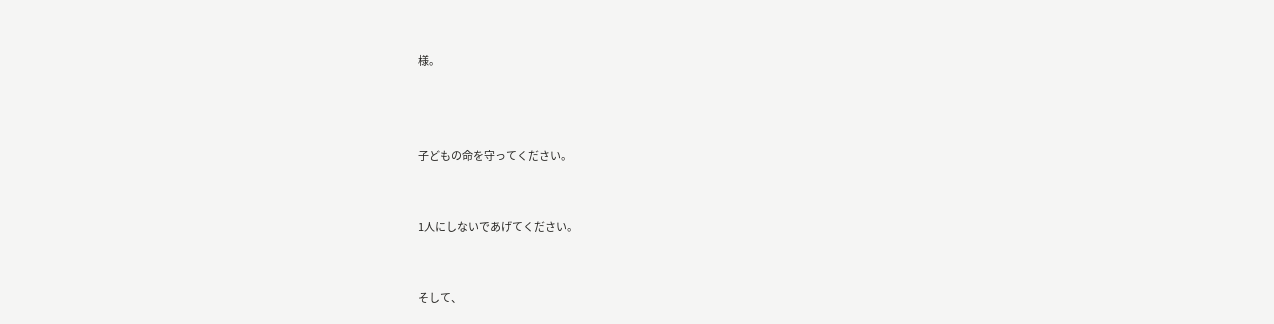様。



子どもの命を守ってください。


1人にしないであげてください。


そして、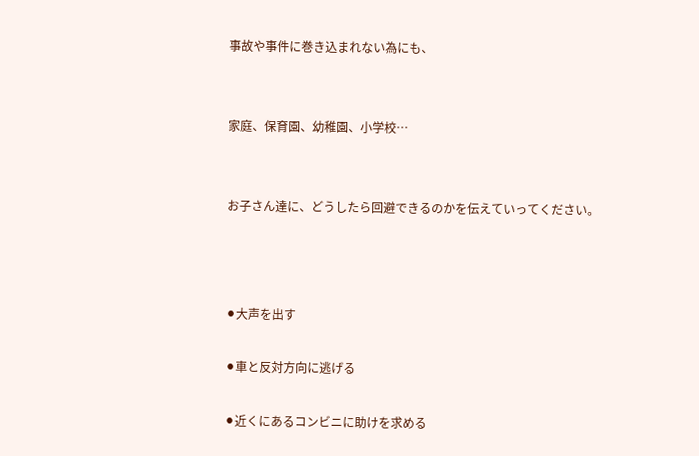事故や事件に巻き込まれない為にも、


家庭、保育園、幼稚園、小学校…


お子さん達に、どうしたら回避できるのかを伝えていってください。



⚫大声を出す

⚫車と反対方向に逃げる

⚫近くにあるコンビニに助けを求める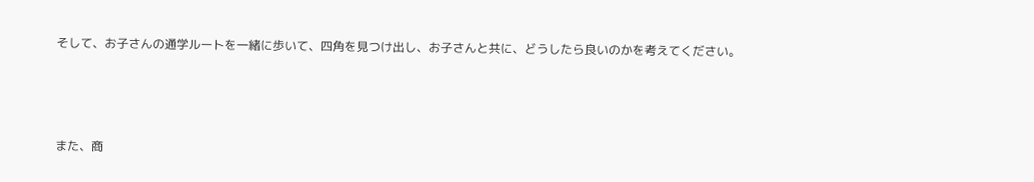そして、お子さんの通学ルートを一緒に歩いて、四角を見つけ出し、お子さんと共に、どうしたら良いのかを考えてください。



また、商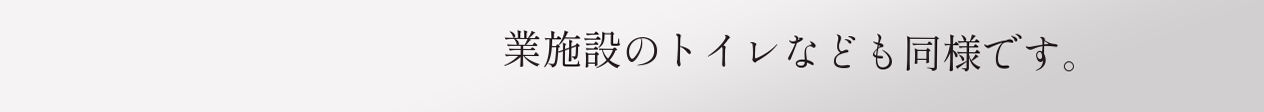業施設のトイレなども同様です。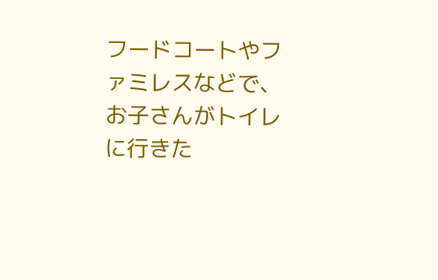フードコートやファミレスなどで、お子さんがトイレに行きた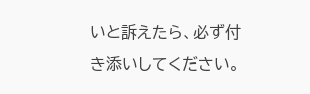いと訴えたら、必ず付き添いしてください。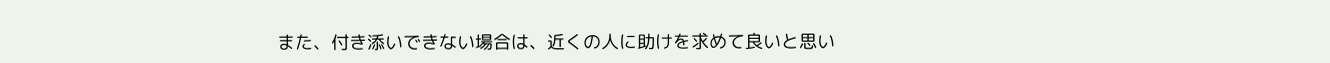また、付き添いできない場合は、近くの人に助けを求めて良いと思い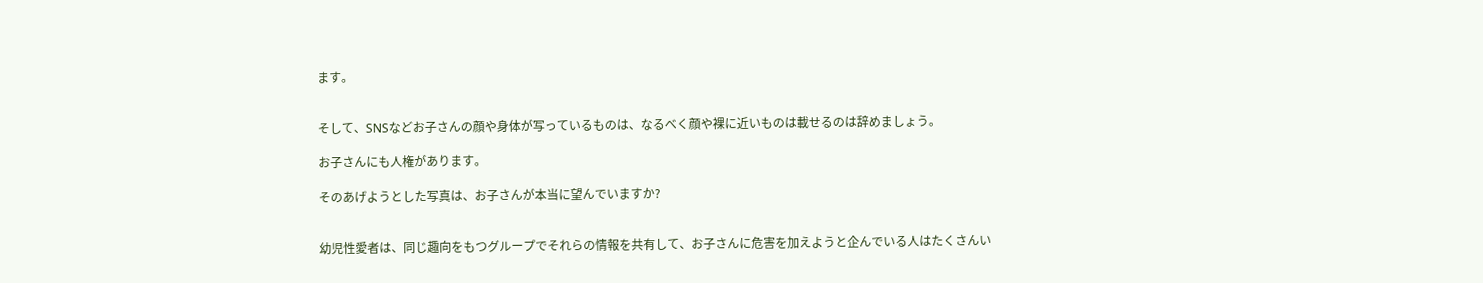ます。


そして、SNSなどお子さんの顔や身体が写っているものは、なるべく顔や裸に近いものは載せるのは辞めましょう。

お子さんにも人権があります。

そのあげようとした写真は、お子さんが本当に望んでいますか?


幼児性愛者は、同じ趣向をもつグループでそれらの情報を共有して、お子さんに危害を加えようと企んでいる人はたくさんい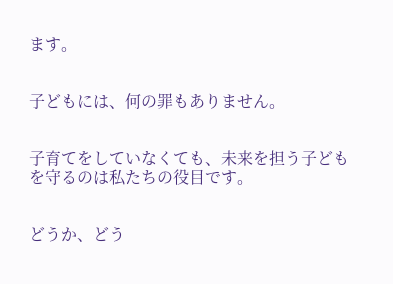ます。


子どもには、何の罪もありません。


子育てをしていなくても、未来を担う子どもを守るのは私たちの役目です。


どうか、どう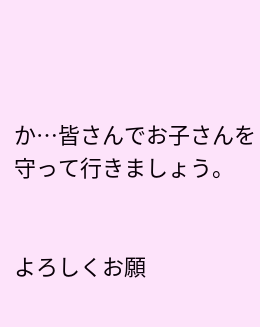か…皆さんでお子さんを守って行きましょう。


よろしくお願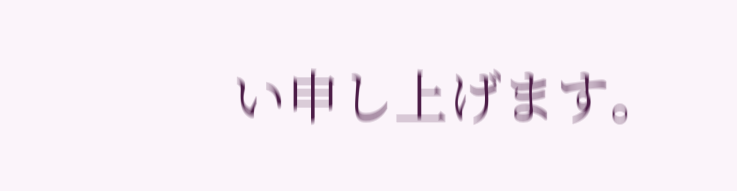い申し上げます。